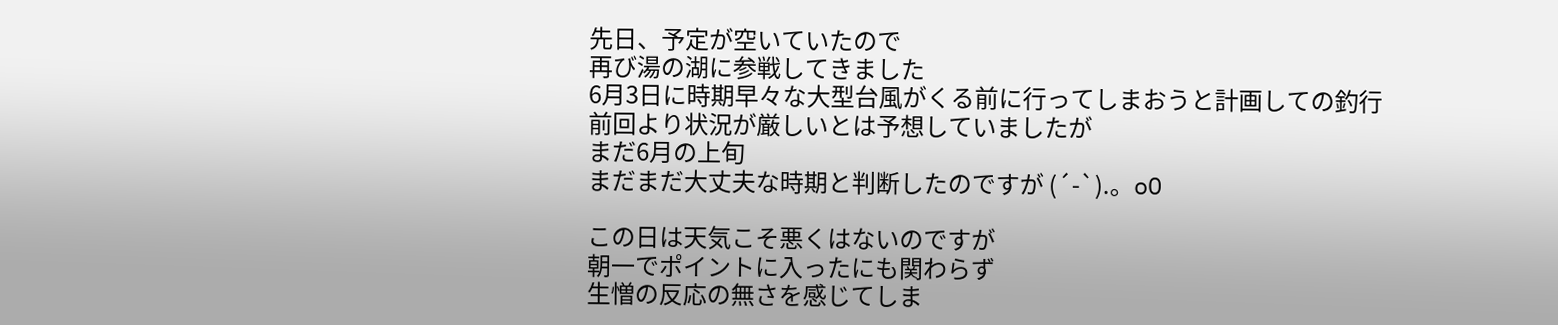先日、予定が空いていたので
再び湯の湖に参戦してきました
6月3日に時期早々な大型台風がくる前に行ってしまおうと計画しての釣行
前回より状況が厳しいとは予想していましたが
まだ6月の上旬
まだまだ大丈夫な時期と判断したのですが (´-`).。oO

この日は天気こそ悪くはないのですが
朝一でポイントに入ったにも関わらず
生憎の反応の無さを感じてしま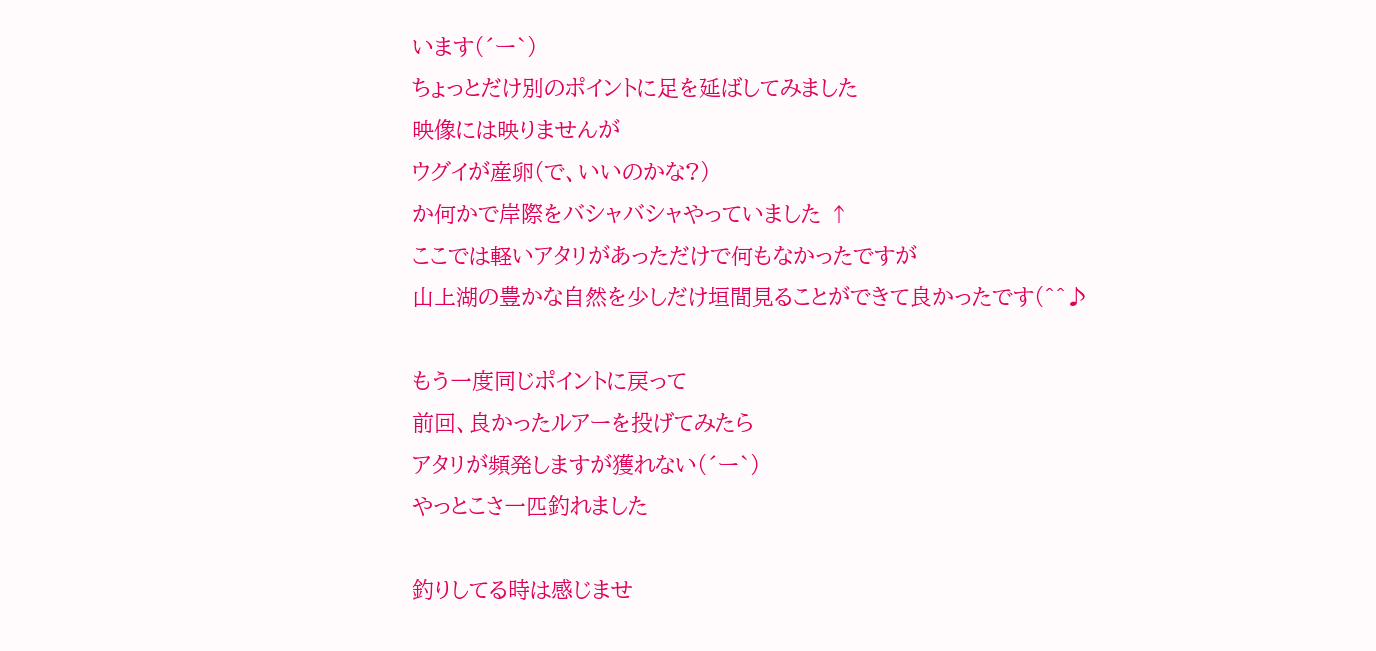います(´ー`)
ちょっとだけ別のポイントに足を延ばしてみました
映像には映りませんが
ウグイが産卵(で、いいのかな?)
か何かで岸際をバシャバシャやっていました ↑
ここでは軽いアタリがあっただけで何もなかったですが
山上湖の豊かな自然を少しだけ垣間見ることができて良かったです(^^♪

もう一度同じポイントに戻って
前回、良かったルアーを投げてみたら
アタリが頻発しますが獲れない(´ー`)
やっとこさ一匹釣れました

釣りしてる時は感じませ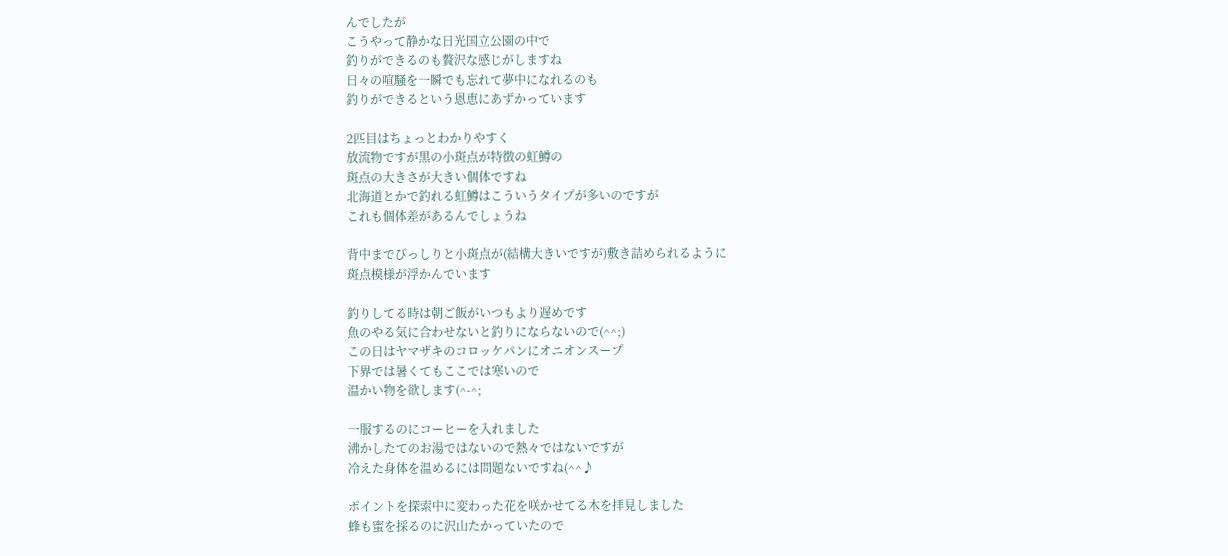んでしたが
こうやって静かな日光国立公園の中で
釣りができるのも贅沢な感じがしますね
日々の喧騒を一瞬でも忘れて夢中になれるのも
釣りができるという恩恵にあずかっています

2匹目はちょっとわかりやすく
放流物ですが黒の小斑点が特徴の虹鱒の
斑点の大きさが大きい個体ですね
北海道とかで釣れる虹鱒はこういうタイプが多いのですが
これも個体差があるんでしょうね

背中までびっしりと小斑点が(結構大きいですが)敷き詰められるように
斑点模様が浮かんでいます

釣りしてる時は朝ご飯がいつもより遅めです
魚のやる気に合わせないと釣りにならないので(^^;)
この日はヤマザキのコロッケパンにオニオンスープ
下界では暑くてもここでは寒いので
温かい物を欲します(^-^;

一服するのにコーヒーを入れました
沸かしたてのお湯ではないので熱々ではないですが
冷えた身体を温めるには問題ないですね(^^♪

ポイントを探索中に変わった花を咲かせてる木を拝見しました
蜂も蜜を採るのに沢山たかっていたので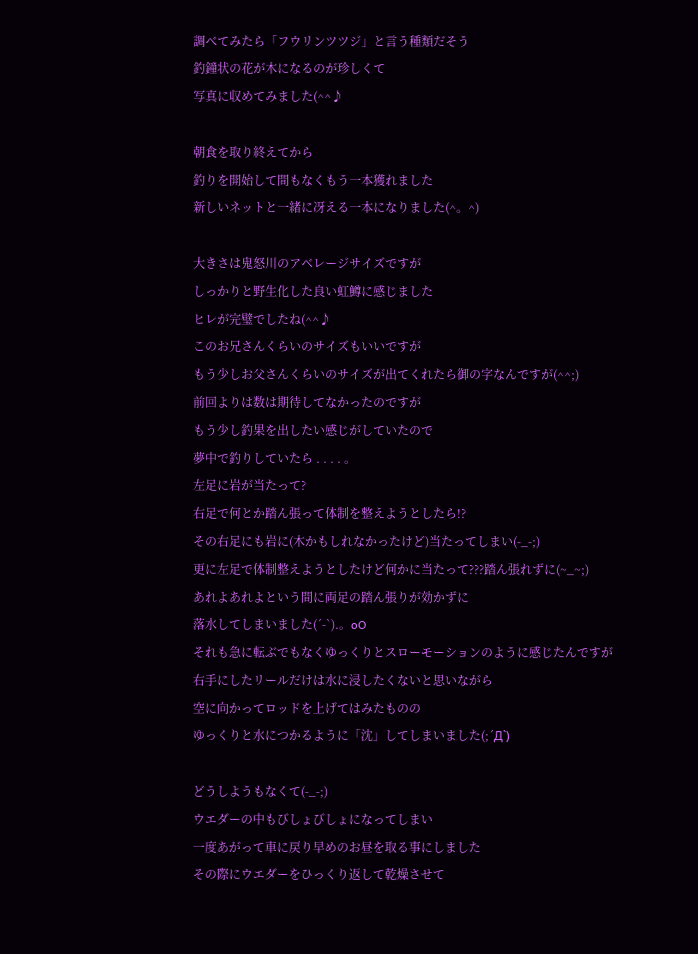調べてみたら「フウリンツツジ」と言う種類だそう
釣鐘状の花が木になるのが珍しくて
写真に収めてみました(^^♪

朝食を取り終えてから
釣りを開始して間もなくもう一本獲れました
新しいネットと一緒に冴える一本になりました(^。^)

大きさは鬼怒川のアベレージサイズですが
しっかりと野生化した良い虹鱒に感じました
ヒレが完璧でしたね(^^♪
このお兄さんくらいのサイズもいいですが
もう少しお父さんくらいのサイズが出てくれたら御の字なんですが(^^;)
前回よりは数は期待してなかったのですが
もう少し釣果を出したい感じがしていたので
夢中で釣りしていたら . . . . 。
左足に岩が当たって?
右足で何とか踏ん張って体制を整えようとしたら!?
その右足にも岩に(木かもしれなかったけど)当たってしまい(-_-;)
更に左足で体制整えようとしたけど何かに当たって???踏ん張れずに(~_~;)
あれよあれよという間に両足の踏ん張りが効かずに
落水してしまいました(´-`).。oO
それも急に転ぶでもなくゆっくりとスローモーションのように感じたんですが
右手にしたリールだけは水に浸したくないと思いながら
空に向かってロッドを上げてはみたものの
ゆっくりと水につかるように「沈」してしまいました(;´Д`)

どうしようもなくて(-_-;)
ウエダーの中もびしょびしょになってしまい
一度あがって車に戻り早めのお昼を取る事にしました
その際にウエダーをひっくり返して乾燥させて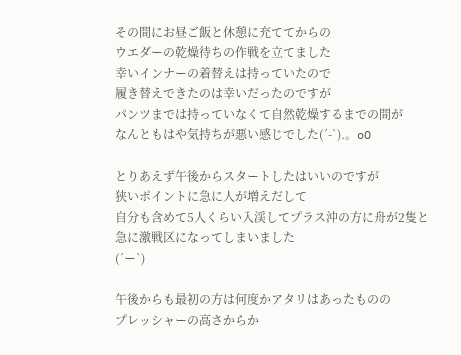その間にお昼ご飯と休憩に充ててからの
ウエダーの乾燥待ちの作戦を立てました
幸いインナーの着替えは持っていたので
履き替えできたのは幸いだったのですが
パンツまでは持っていなくて自然乾燥するまでの間が
なんともはや気持ちが悪い感じでした(´-`).。oO

とりあえず午後からスタートしたはいいのですが
狭いポイントに急に人が増えだして
自分も含めて5人くらい入渓してプラス沖の方に舟が2隻と
急に激戦区になってしまいました
(´ー`)

午後からも最初の方は何度かアタリはあったものの
プレッシャーの高さからか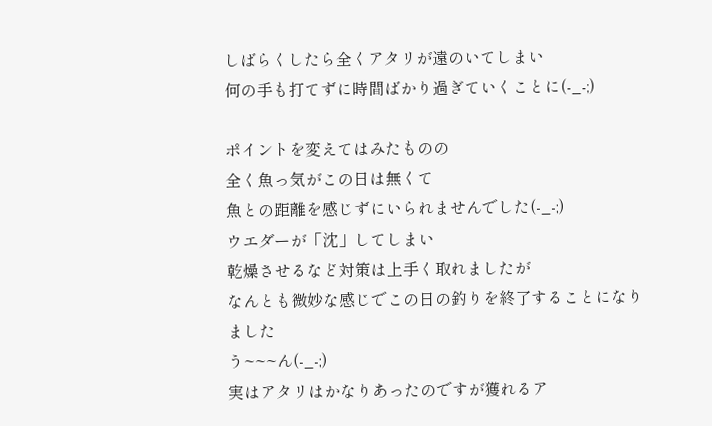しばらくしたら全くアタリが遠のいてしまい
何の手も打てずに時間ばかり過ぎていくことに(-_-;)

ポイントを変えてはみたものの
全く魚っ気がこの日は無くて
魚との距離を感じずにいられませんでした(-_-;)
ウエダーが「沈」してしまい
乾燥させるなど対策は上手く取れましたが
なんとも微妙な感じでこの日の釣りを終了することになりました
う~~~ん(-_-;)
実はアタリはかなりあったのですが獲れるア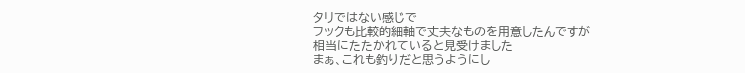タリではない感じで
フックも比較的細軸で丈夫なものを用意したんですが
相当にたたかれていると見受けました
まぁ、これも釣りだと思うようにし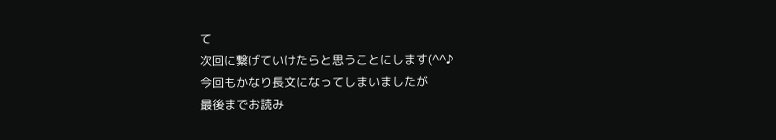て
次回に繋げていけたらと思うことにします(^^♪
今回もかなり長文になってしまいましたが
最後までお読み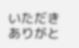いただきありがと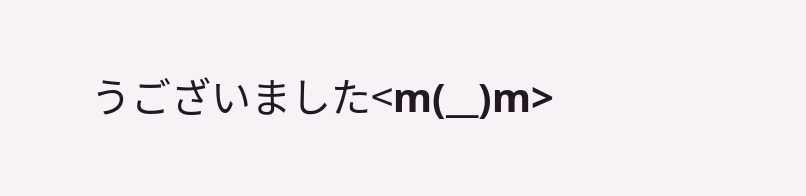うございました<m(__)m>